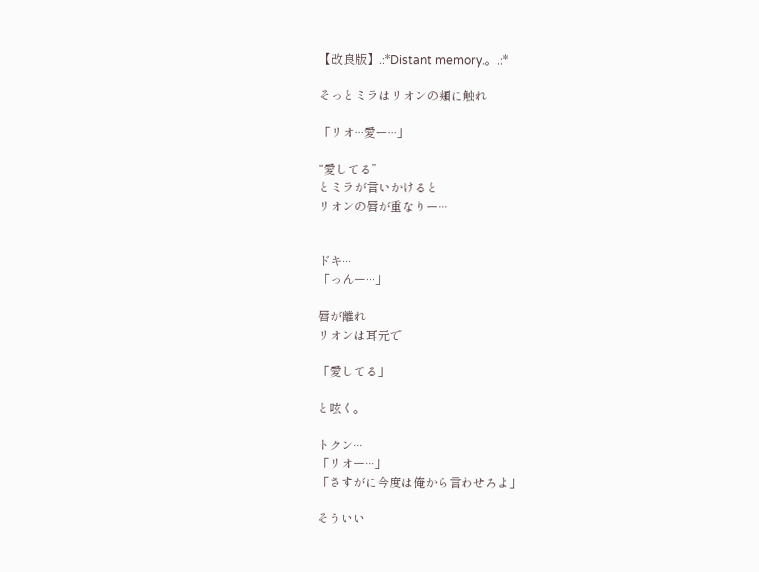【改良版】.:*Distant memory.。.:*

そっとミラはリオンの頬に触れ

「リオ···愛ー···」

“愛してる”
とミラが言いかけると
リオンの唇が重なりー···


ドキ···
「っんー···」

唇が離れ
リオンは耳元で

「愛してる」

と呟く。

トクン···
「リオー···」
「さすがに今度は俺から言わせろよ」

そういい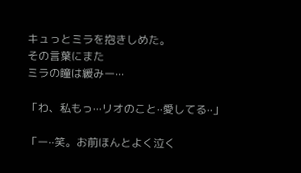キュっとミラを抱きしめた。
その言葉にまた
ミラの瞳は緩みー···

「わ、私もっ···リオのこと··愛してる··」

「ー··笑。お前ほんとよく泣く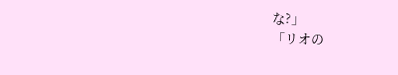な?」
「リオの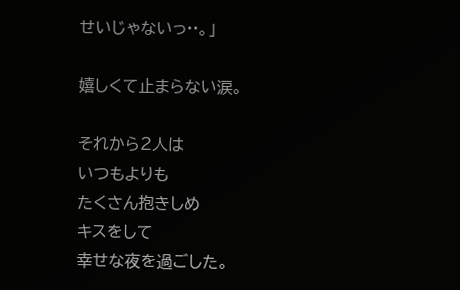せいじゃないっ··。」

嬉しくて止まらない涙。

それから2人は
いつもよりも
たくさん抱きしめ
キスをして
幸せな夜を過ごした。